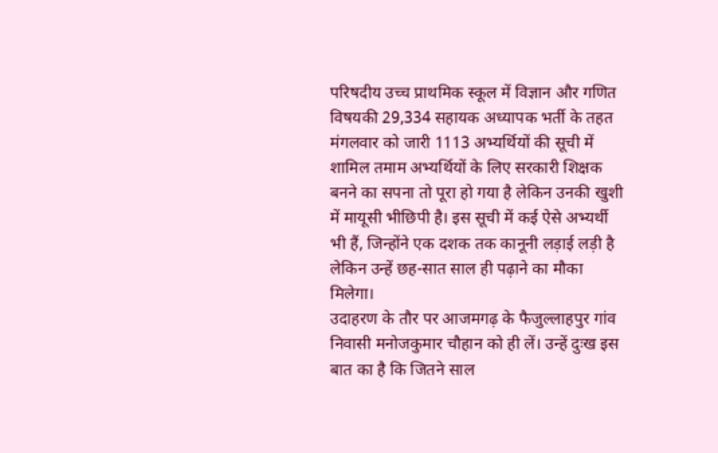परिषदीय उच्च प्राथमिक स्कूल में विज्ञान और गणित विषयकी 29,334 सहायक अध्यापक भर्ती के तहत मंगलवार को जारी 1113 अभ्यर्थियों की सूची में शामिल तमाम अभ्यर्थियों के लिए सरकारी शिक्षक बनने का सपना तो पूरा हो गया है लेकिन उनकी खुशी में मायूसी भीछिपी है। इस सूची में कई ऐसे अभ्यर्थी भी हैं, जिन्होंने एक दशक तक कानूनी लड़ाई लड़ी है लेकिन उन्हें छह-सात साल ही पढ़ाने का मौका मिलेगा।
उदाहरण के तौर पर आजमगढ़ के फैजुल्लाहपुर गांव निवासी मनोजकुमार चौहान को ही लें। उन्हें दुःख इस बात का है कि जितने साल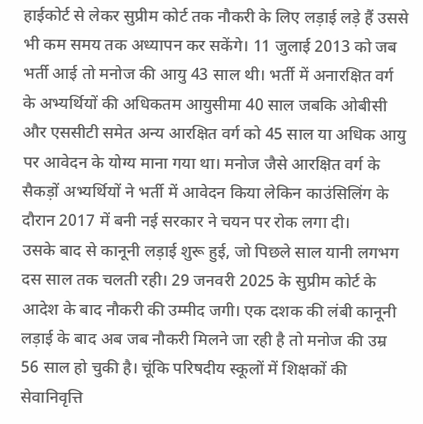हाईकोर्ट से लेकर सुप्रीम कोर्ट तक नौकरी के लिए लड़ाई लड़े हैं उससे भी कम समय तक अध्यापन कर सकेंगे। 11 जुलाई 2013 को जब भर्ती आई तो मनोज की आयु 43 साल थी। भर्ती में अनारक्षित वर्ग के अभ्यर्थियों की अधिकतम आयुसीमा 40 साल जबकि ओबीसी और एससीटी समेत अन्य आरक्षित वर्ग को 45 साल या अधिक आयु पर आवेदन के योग्य माना गया था। मनोज जैसे आरक्षित वर्ग के सैकड़ों अभ्यर्थियों ने भर्ती में आवेदन किया लेकिन काउंसिलिंग के दौरान 2017 में बनी नई सरकार ने चयन पर रोक लगा दी।
उसके बाद से कानूनी लड़ाई शुरू हुई, जो पिछले साल यानी लगभग दस साल तक चलती रही। 29 जनवरी 2025 के सुप्रीम कोर्ट के आदेश के बाद नौकरी की उम्मीद जगी। एक दशक की लंबी कानूनी लड़ाई के बाद अब जब नौकरी मिलने जा रही है तो मनोज की उम्र 56 साल हो चुकी है। चूंकि परिषदीय स्कूलों में शिक्षकों की सेवानिवृत्ति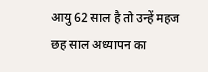आयु 62 साल है तो उन्हें महज छह साल अध्यापन का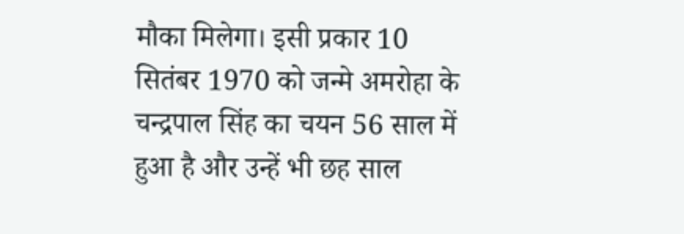मौका मिलेगा। इसी प्रकार 10 सितंबर 1970 को जन्मे अमरोहा के चन्द्रपाल सिंह का चयन 56 साल में हुआ है और उन्हें भी छह साल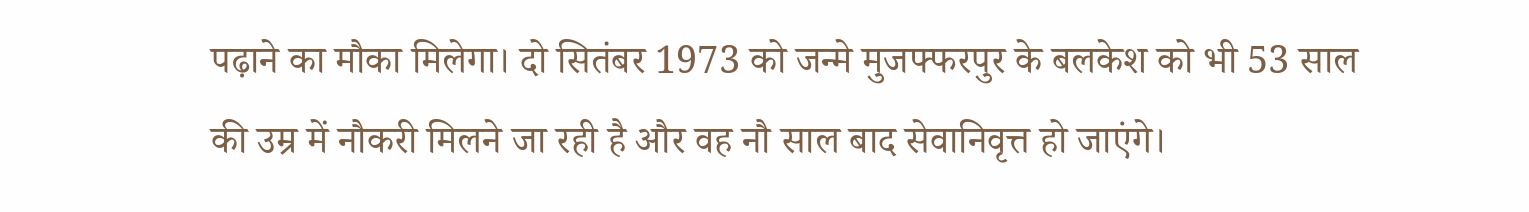पढ़ाने का मौका मिलेगा। दो सितंबर 1973 को जन्मे मुजफ्फरपुर के बलकेश को भी 53 साल की उम्र में नौकरी मिलने जा रही है और वह नौ साल बाद सेवानिवृत्त हो जाएंगे।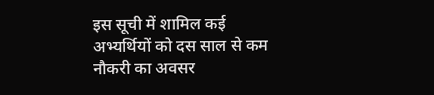इस सूची में शामिल कई अभ्यर्थियों को दस साल से कम नौकरी का अवसर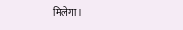मिलेगा।